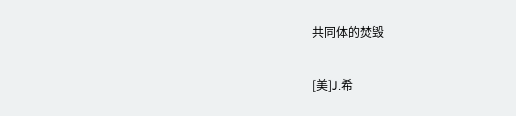共同体的焚毁

[美]J.希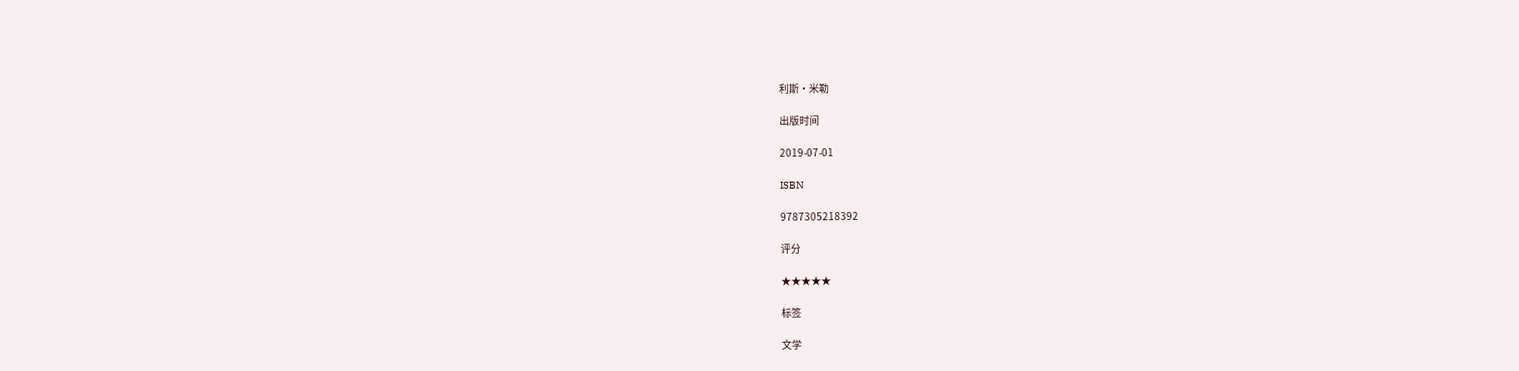利斯·米勒

出版时间

2019-07-01

ISBN

9787305218392

评分

★★★★★

标签

文学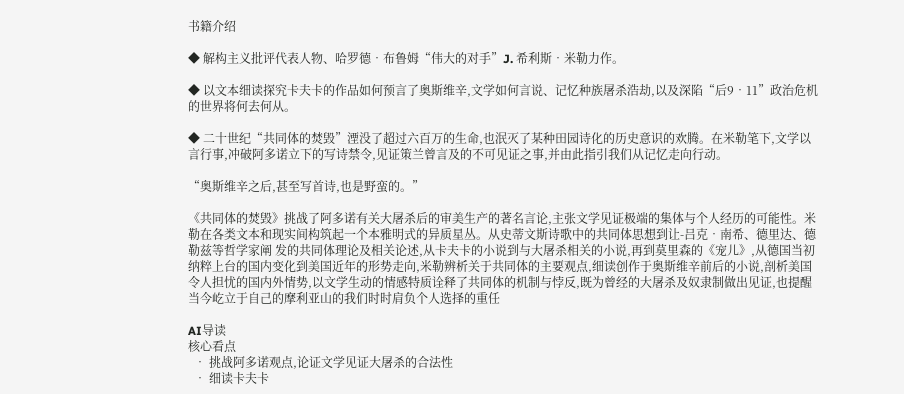书籍介绍

◆ 解构主义批评代表人物、哈罗德•布鲁姆“伟大的对手”J. 希利斯•米勒力作。

◆ 以文本细读探究卡夫卡的作品如何预言了奥斯维辛,文学如何言说、记忆种族屠杀浩劫,以及深陷“后9•11”政治危机的世界将何去何从。

◆ 二十世纪“共同体的焚毁”湮没了超过六百万的生命,也泯灭了某种田园诗化的历史意识的欢腾。在米勒笔下,文学以言行事,冲破阿多诺立下的写诗禁令,见证策兰曾言及的不可见证之事,并由此指引我们从记忆走向行动。

“奥斯维辛之后,甚至写首诗,也是野蛮的。”

《共同体的焚毁》挑战了阿多诺有关大屠杀后的审美生产的著名言论,主张文学见证极端的集体与个人经历的可能性。米勒在各类文本和现实间构筑起一个本雅明式的异质星丛。从史蒂文斯诗歌中的共同体思想到让-吕克•南希、德里达、德勒兹等哲学家阐 发的共同体理论及相关论述,从卡夫卡的小说到与大屠杀相关的小说,再到莫里森的《宠儿》,从德国当初纳粹上台的国内变化到美国近年的形势走向,米勒辨析关于共同体的主要观点,细读创作于奥斯维辛前后的小说,剖析美国令人担忧的国内外情势,以文学生动的情感特质诠释了共同体的机制与悖反,既为曾经的大屠杀及奴隶制做出见证,也提醒当今屹立于自己的摩利亚山的我们时时肩负个人选择的重任

AI导读
核心看点
  • 挑战阿多诺观点,论证文学见证大屠杀的合法性
  • 细读卡夫卡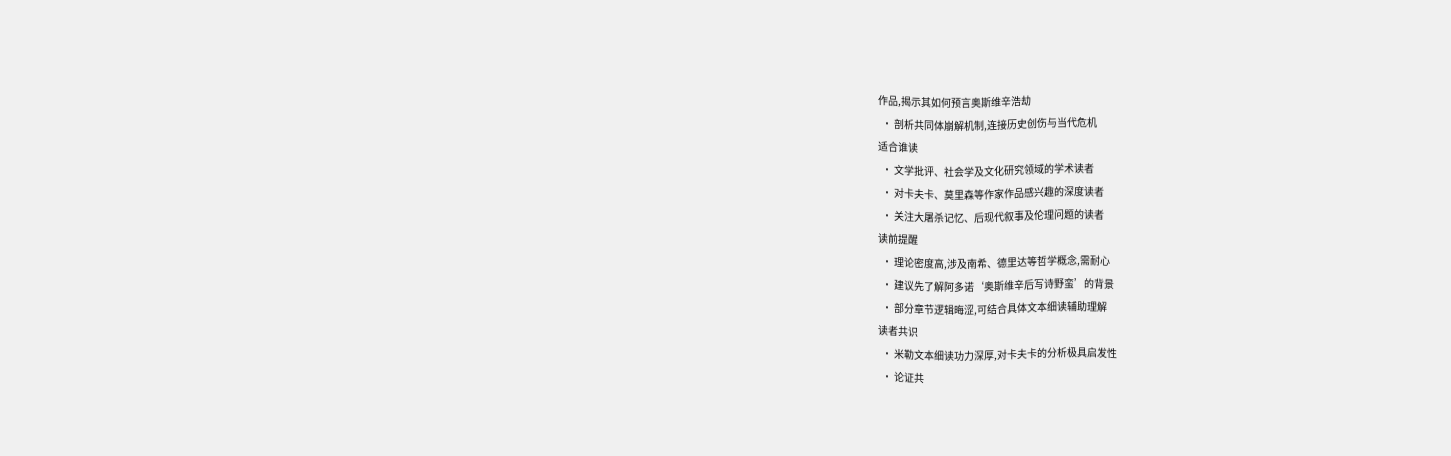作品,揭示其如何预言奥斯维辛浩劫
  • 剖析共同体崩解机制,连接历史创伤与当代危机
适合谁读
  • 文学批评、社会学及文化研究领域的学术读者
  • 对卡夫卡、莫里森等作家作品感兴趣的深度读者
  • 关注大屠杀记忆、后现代叙事及伦理问题的读者
读前提醒
  • 理论密度高,涉及南希、德里达等哲学概念,需耐心
  • 建议先了解阿多诺‘奥斯维辛后写诗野蛮’的背景
  • 部分章节逻辑晦涩,可结合具体文本细读辅助理解
读者共识
  • 米勒文本细读功力深厚,对卡夫卡的分析极具启发性
  • 论证共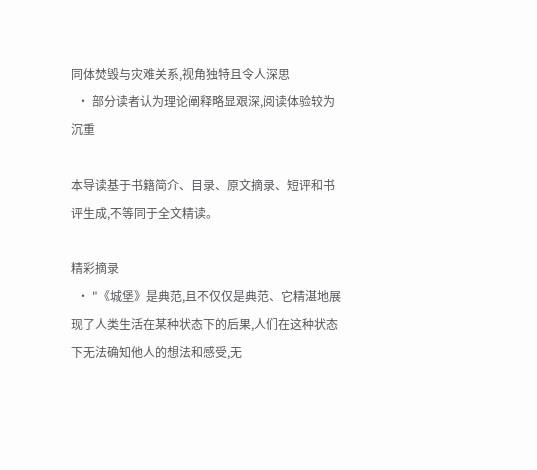同体焚毁与灾难关系,视角独特且令人深思
  • 部分读者认为理论阐释略显艰深,阅读体验较为沉重

本导读基于书籍简介、目录、原文摘录、短评和书评生成,不等同于全文精读。

精彩摘录
  • "《城堡》是典范,且不仅仅是典范、它精湛地展现了人类生活在某种状态下的后果,人们在这种状态下无法确知他人的想法和感受,无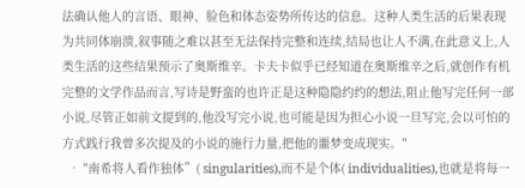法确认他人的言语、眼神、脸色和体态姿势所传达的信息。这种人类生活的后果表现为共同体崩溃,叙事随之难以甚至无法保持完整和连续,结局也让人不满,在此意义上,人类生活的这些结果预示了奥斯维辛。卡夫卡似乎已经知道在奥斯维辛之后,就创作有机完整的文学作品而言,写诗是野蛮的也许正是这种隐隐约约的想法,阻止他写完任何一部小说,尽管正如前文提到的,他没写完小说,也可能是因为担心小说一旦写完,会以可怕的方式践行我曾多次提及的小说的施行力量,把他的噩梦变成现实。"
  • "南希将人看作独体”( singularities),而不是个体( individualities),也就是将每一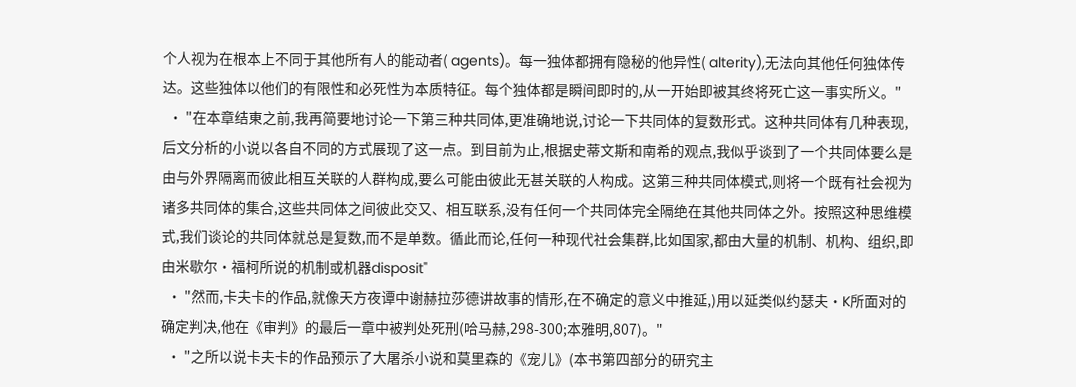个人视为在根本上不同于其他所有人的能动者( agents)。每一独体都拥有隐秘的他异性( alterity),无法向其他任何独体传达。这些独体以他们的有限性和必死性为本质特征。每个独体都是瞬间即时的,从一开始即被其终将死亡这一事实所义。"
  • "在本章结東之前,我再简要地讨论一下第三种共同体,更准确地说,讨论一下共同体的复数形式。这种共同体有几种表现,后文分析的小说以各自不同的方式展现了这一点。到目前为止,根据史蒂文斯和南希的观点,我似乎谈到了一个共同体要么是由与外界隔离而彼此相互关联的人群构成,要么可能由彼此无甚关联的人构成。这第三种共同体模式,则将一个既有社会视为诸多共同体的集合,这些共同体之间彼此交又、相互联系,没有任何一个共同体完全隔绝在其他共同体之外。按照这种思维模式,我们谈论的共同体就总是复数,而不是单数。循此而论,任何一种现代社会集群,比如国家,都由大量的机制、机构、组织,即由米歇尔・福柯所说的机制或机器disposit"
  • "然而,卡夫卡的作品,就像天方夜谭中谢赫拉莎德讲故事的情形,在不确定的意义中推延,)用以延类似约瑟夫・K所面对的确定判决,他在《审判》的最后一章中被判处死刑(哈马赫,298-300;本雅明,807)。"
  • "之所以说卡夫卡的作品预示了大屠杀小说和莫里森的《宠儿》(本书第四部分的研究主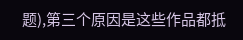题),第三个原因是这些作品都抵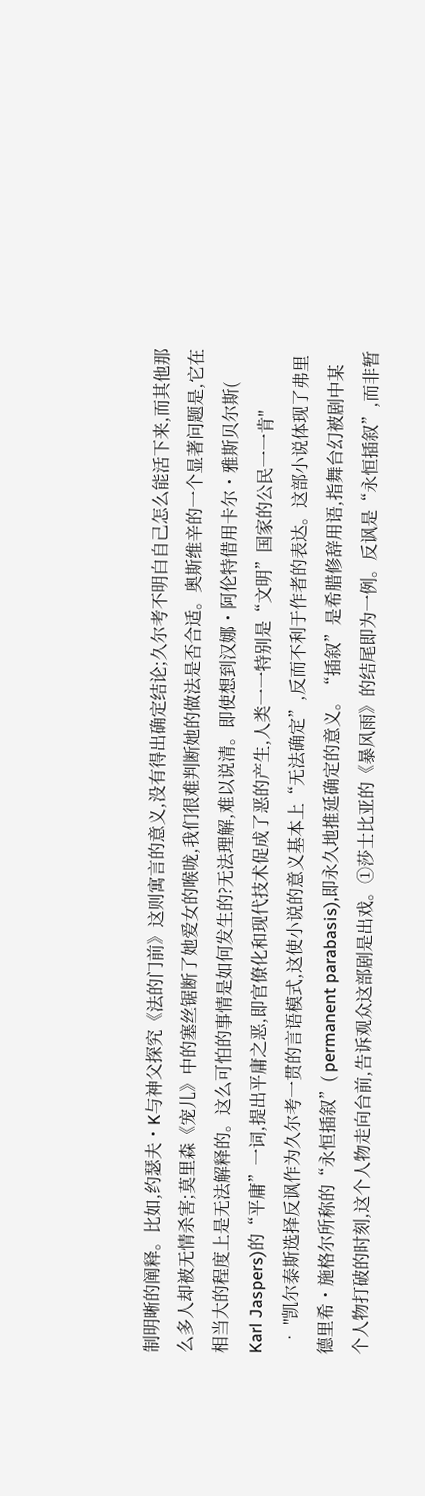制明晰的阐释。比如,约瑟夫・K与神父探究《法的门前》这则寓言的意义,没有得出确定结论;久尔考不明白自己怎么能活下来,而其他那么多人却被无情杀害;莫里森《宠儿》中的塞丝锯断了她爱女的喉咙,我们很难判断她的做法是否合适。奥斯维辛的一个显著问题是,它在相当大的程度上是无法解释的。这么可怕的事情是如何发生的?无法理解,难以说清。即使想到汉娜・阿伦特借用卡尔・雅斯贝尔斯( Karl Jaspers)的“平庸”一词,提出平庸之恶,即官僚化和现代技术促成了恶的产生,人类一一特别是“文明”国家的公民一一肯"
  • "凯尔泰斯选择反讽作为久尔考一贯的言语模式,这使小说的意义基本上“无法确定”,反而不利于作者的表达。这部小说体现了弗里德里希・施格尔所称的“永恒插叙”( permanent parabasis),即永久地推延确定的意义。“插叙”是希腊修辞用语,指舞台幻被剧中某个人物打破的时刻,这个人物走向台前,告诉观众这部剧是出戏。①莎士比亚的《暴风雨》的结尾即为一例。反讽是“永恒插叙”,而非暂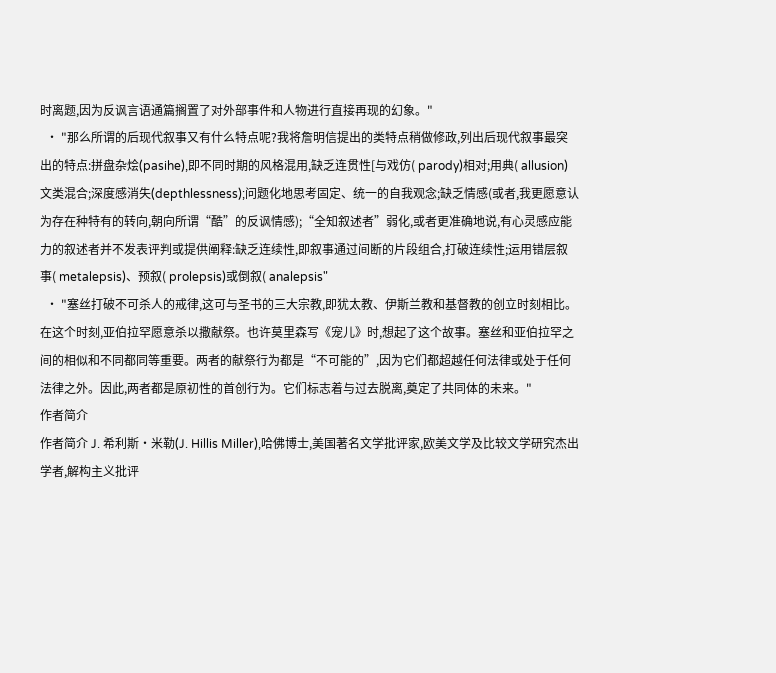时离题,因为反讽言语通篇搁置了对外部事件和人物进行直接再现的幻象。"
  • "那么所谓的后现代叙事又有什么特点呢?我将詹明信提出的类特点稍做修政,列出后现代叙事最突出的特点:拼盘杂烩(pasihe),即不同时期的风格混用,缺乏连贯性[与戏仿( parody)相对;用典( allusion)文类混合;深度感消失(depthlessness);问题化地思考固定、统一的自我观念;缺乏情感(或者,我更愿意认为存在种特有的转向,朝向所谓“酷”的反讽情感);“全知叙述者”弱化,或者更准确地说,有心灵感应能力的叙述者并不发表评判或提供阐释:缺乏连续性,即叙事通过间断的片段组合,打破连续性;运用错层叙事( metalepsis)、预叙( prolepsis)或倒叙( analepsis"
  • "塞丝打破不可杀人的戒律,这可与圣书的三大宗教,即犹太教、伊斯兰教和基督教的创立时刻相比。在这个时刻,亚伯拉罕愿意杀以撒献祭。也许莫里森写《宠儿》时,想起了这个故事。塞丝和亚伯拉罕之间的相似和不同都同等重要。两者的献祭行为都是“不可能的”,因为它们都超越任何法律或处于任何法律之外。因此,两者都是原初性的首创行为。它们标志着与过去脱离,奠定了共同体的未来。"
作者简介
作者简介 J. 希利斯•米勒(J. Hillis Miller),哈佛博士,美国著名文学批评家,欧美文学及比较文学研究杰出学者,解构主义批评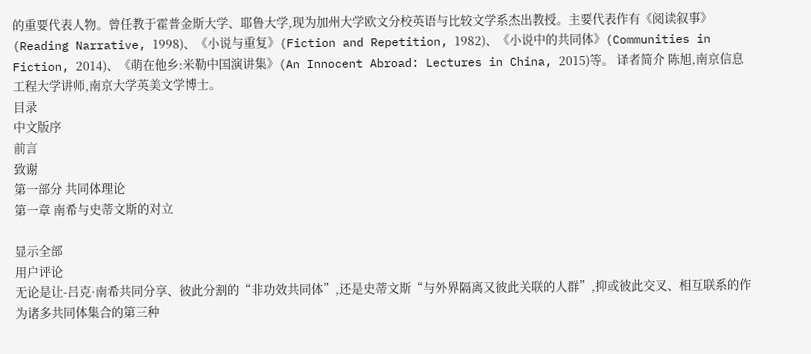的重要代表人物。曾任教于霍普金斯大学、耶鲁大学,现为加州大学欧文分校英语与比较文学系杰出教授。主要代表作有《阅读叙事》(Reading Narrative, 1998)、《小说与重复》(Fiction and Repetition, 1982)、《小说中的共同体》(Communities in Fiction, 2014)、《萌在他乡:米勒中国演讲集》(An Innocent Abroad: Lectures in China, 2015)等。 译者简介 陈旭,南京信息工程大学讲师,南京大学英美文学博士。
目录
中文版序
前言
致谢
第一部分 共同体理论
第一章 南希与史蒂文斯的对立

显示全部
用户评论
无论是让-吕克·南希共同分享、彼此分割的“非功效共同体”,还是史蒂文斯“与外界隔离又彼此关联的人群”,抑或彼此交叉、相互联系的作为诸多共同体集合的第三种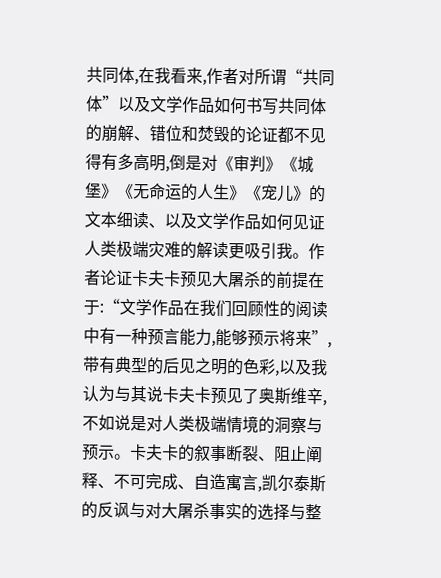共同体,在我看来,作者对所谓“共同体”以及文学作品如何书写共同体的崩解、错位和焚毁的论证都不见得有多高明,倒是对《审判》《城堡》《无命运的人生》《宠儿》的文本细读、以及文学作品如何见证人类极端灾难的解读更吸引我。作者论证卡夫卡预见大屠杀的前提在于:“文学作品在我们回顾性的阅读中有一种预言能力,能够预示将来”,带有典型的后见之明的色彩,以及我认为与其说卡夫卡预见了奥斯维辛,不如说是对人类极端情境的洞察与预示。卡夫卡的叙事断裂、阻止阐释、不可完成、自造寓言,凯尔泰斯的反讽与对大屠杀事实的选择与整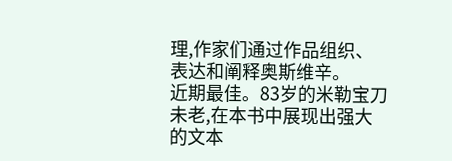理,作家们通过作品组织、表达和阐释奥斯维辛。
近期最佳。83岁的米勒宝刀未老,在本书中展现出强大的文本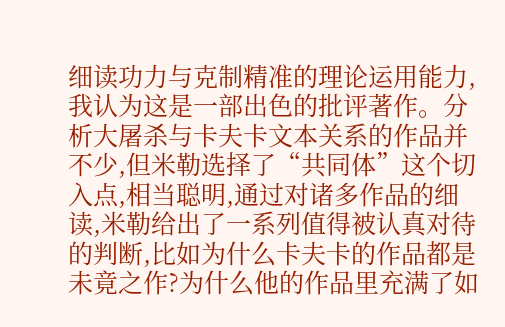细读功力与克制精准的理论运用能力,我认为这是一部出色的批评著作。分析大屠杀与卡夫卡文本关系的作品并不少,但米勒选择了“共同体”这个切入点,相当聪明,通过对诸多作品的细读,米勒给出了一系列值得被认真对待的判断,比如为什么卡夫卡的作品都是未竟之作?为什么他的作品里充满了如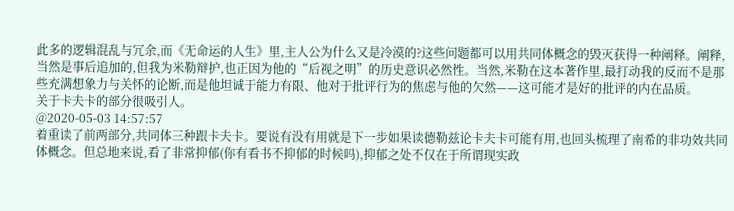此多的逻辑混乱与冗余,而《无命运的人生》里,主人公为什么又是冷漠的?这些问题都可以用共同体概念的毁灭获得一种阐释。阐释,当然是事后追加的,但我为米勒辩护,也正因为他的“后视之明”的历史意识必然性。当然,米勒在这本著作里,最打动我的反而不是那些充满想象力与关怀的论断,而是他坦诚于能力有限、他对于批评行为的焦虑与他的欠然——这可能才是好的批评的内在品质。
关于卡夫卡的部分很吸引人。
@2020-05-03 14:57:57
着重读了前两部分,共同体三种跟卡夫卡。要说有没有用就是下一步如果读德勒兹论卡夫卡可能有用,也回头梳理了南希的非功效共同体概念。但总地来说,看了非常抑郁(你有看书不抑郁的时候吗),抑郁之处不仅在于所谓现实政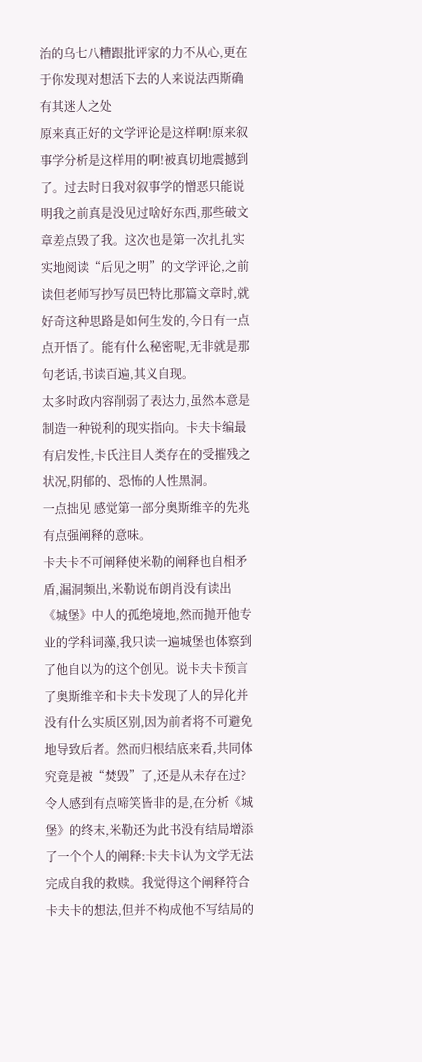治的乌七八糟跟批评家的力不从心,更在于你发现对想活下去的人来说法西斯确有其迷人之处
原来真正好的文学评论是这样啊!原来叙事学分析是这样用的啊!被真切地震撼到了。过去时日我对叙事学的憎恶只能说明我之前真是没见过啥好东西,那些破文章差点毁了我。这次也是第一次扎扎实实地阅读“后见之明”的文学评论,之前读但老师写抄写员巴特比那篇文章时,就好奇这种思路是如何生发的,今日有一点点开悟了。能有什么秘密呢,无非就是那句老话,书读百遍,其义自现。
太多时政内容削弱了表达力,虽然本意是制造一种锐利的现实指向。卡夫卡编最有启发性,卡氏注目人类存在的受摧残之状况,阴郁的、恐怖的人性黑洞。
一点拙见 感觉第一部分奥斯维辛的先兆有点强阐释的意味。
卡夫卡不可阐释使米勒的阐释也自相矛盾,漏洞频出,米勒说布朗肖没有读出《城堡》中人的孤绝境地,然而抛开他专业的学科词藻,我只读一遍城堡也体察到了他自以为的这个创见。说卡夫卡预言了奥斯维辛和卡夫卡发现了人的异化并没有什么实质区别,因为前者将不可避免地导致后者。然而归根结底来看,共同体究竟是被“焚毁”了,还是从未存在过?令人感到有点啼笑皆非的是,在分析《城堡》的终末,米勒还为此书没有结局增添了一个个人的阐释:卡夫卡认为文学无法完成自我的救赎。我觉得这个阐释符合卡夫卡的想法,但并不构成他不写结局的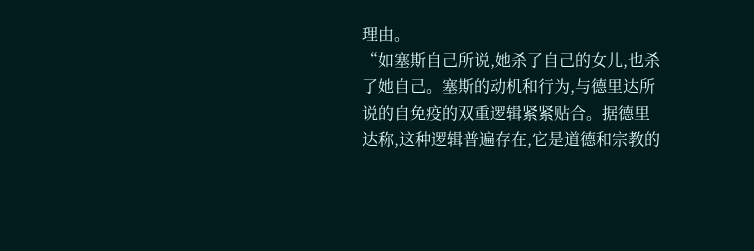理由。
“如塞斯自己所说,她杀了自己的女儿,也杀了她自己。塞斯的动机和行为,与德里达所说的自免疫的双重逻辑紧紧贴合。据德里达称,这种逻辑普遍存在,它是道德和宗教的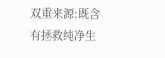双重来源:既含有拯救纯净生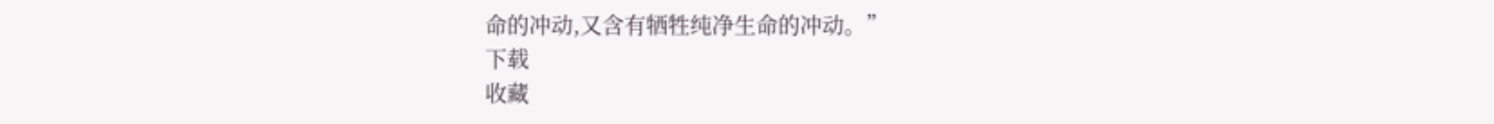命的冲动,又含有牺牲纯净生命的冲动。”
下载
收藏